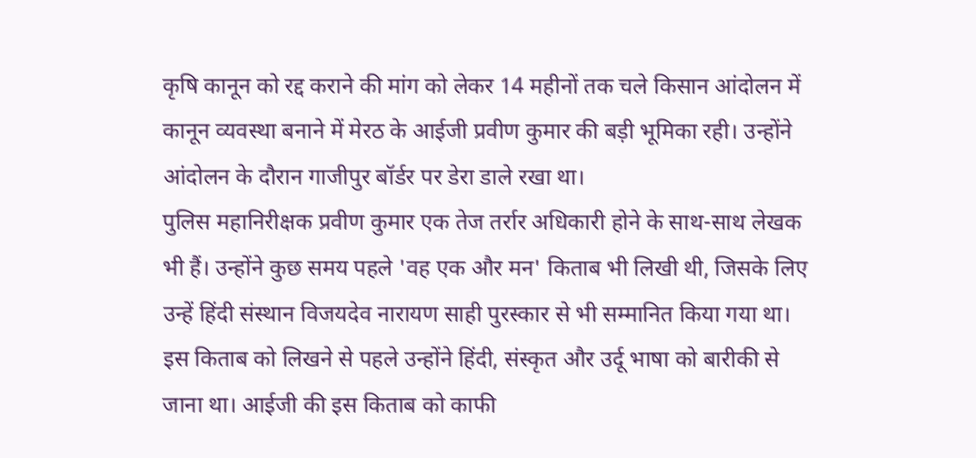कृषि कानून को रद्द कराने की मांग को लेकर 14 महीनों तक चले किसान आंदोलन में कानून व्यवस्था बनाने में मेरठ के आईजी प्रवीण कुमार की बड़ी भूमिका रही। उन्होंने आंदोलन के दौरान गाजीपुर बॉर्डर पर डेरा डाले रखा था।
पुलिस महानिरीक्षक प्रवीण कुमार एक तेज तर्रार अधिकारी होने के साथ-साथ लेखक भी हैं। उन्होंने कुछ समय पहले 'वह एक और मन' किताब भी लिखी थी, जिसके लिए उन्हें हिंदी संस्थान विजयदेव नारायण साही पुरस्कार से भी सम्मानित किया गया था। इस किताब को लिखने से पहले उन्होंने हिंदी, संस्कृत और उर्दू भाषा को बारीकी से जाना था। आईजी की इस किताब को काफी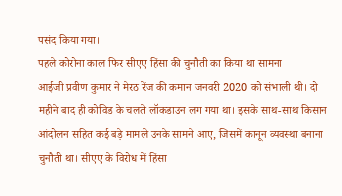पसंद किया गया।
पहले कोरोना काल फिर सीएए हिंसा की चुनौती का किया था सामना
आईजी प्रवीण कुमार ने मेरठ रेंज की कमान जनवरी 2020 को संभाली थी। दो महीने बाद ही कोविड के चलते लॉकडाउन लग गया था। इसके साथ-साथ किसान आंदोलन सहित कई बड़े मामले उनके सामने आए, जिसमें कानून व्यवस्था बनाना चुनौती था। सीएए के विरोध में हिंसा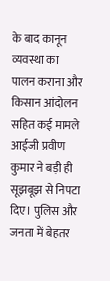के बाद कानून व्यवस्था का पालन कराना और किसान आंदोलन सहित कई मामले आईजी प्रवीण कुमार ने बड़ी ही सूझबूझ से निपटा दिए। पुलिस और जनता में बेहतर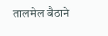तालमेल बैठाने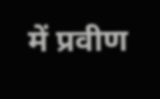में प्रवीण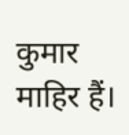कुमार माहिर हैं।